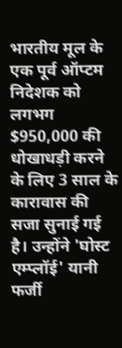भारतीय मूल के एक पूर्व ऑप्टम निदेशक को लगभग $950,000 की धोखाधड़ी करने के लिए 3 साल के कारावास की सजा सुनाई गई है। उन्होंने 'घोस्ट एम्प्लॉई' यानी फर्जी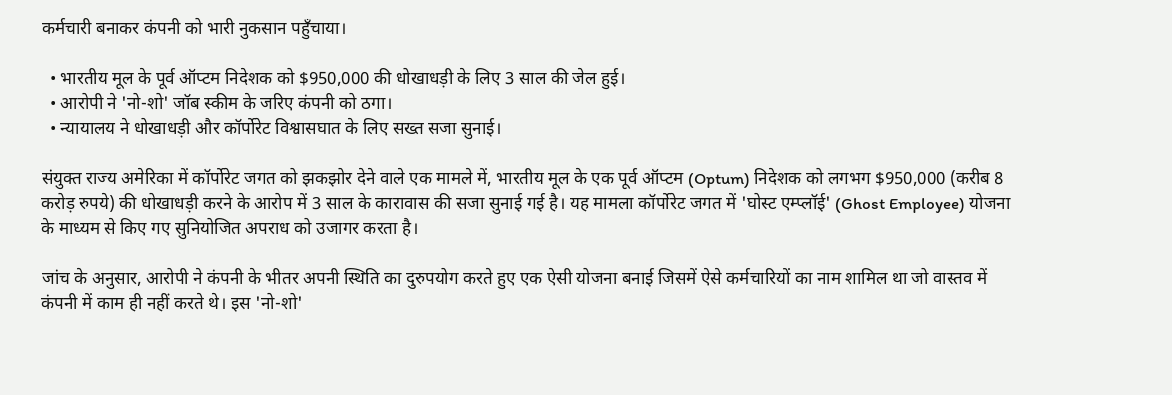कर्मचारी बनाकर कंपनी को भारी नुकसान पहुँचाया।

  • भारतीय मूल के पूर्व ऑप्टम निदेशक को $950,000 की धोखाधड़ी के लिए 3 साल की जेल हुई।
  • आरोपी ने 'नो-शो' जॉब स्कीम के जरिए कंपनी को ठगा।
  • न्यायालय ने धोखाधड़ी और कॉर्पोरेट विश्वासघात के लिए सख्त सजा सुनाई।

संयुक्त राज्य अमेरिका में कॉर्पोरेट जगत को झकझोर देने वाले एक मामले में, भारतीय मूल के एक पूर्व ऑप्टम (Optum) निदेशक को लगभग $950,000 (करीब 8 करोड़ रुपये) की धोखाधड़ी करने के आरोप में 3 साल के कारावास की सजा सुनाई गई है। यह मामला कॉर्पोरेट जगत में 'घोस्ट एम्प्लॉई' (Ghost Employee) योजना के माध्यम से किए गए सुनियोजित अपराध को उजागर करता है।

जांच के अनुसार, आरोपी ने कंपनी के भीतर अपनी स्थिति का दुरुपयोग करते हुए एक ऐसी योजना बनाई जिसमें ऐसे कर्मचारियों का नाम शामिल था जो वास्तव में कंपनी में काम ही नहीं करते थे। इस 'नो-शो'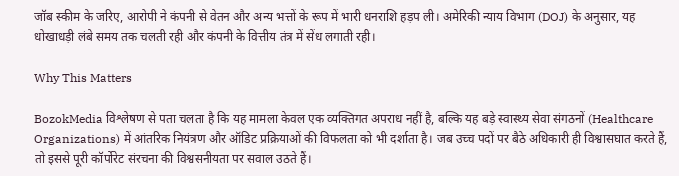जॉब स्कीम के जरिए, आरोपी ने कंपनी से वेतन और अन्य भत्तों के रूप में भारी धनराशि हड़प ली। अमेरिकी न्याय विभाग (DOJ) के अनुसार, यह धोखाधड़ी लंबे समय तक चलती रही और कंपनी के वित्तीय तंत्र में सेंध लगाती रही।

Why This Matters

BozokMedia विश्लेषण से पता चलता है कि यह मामला केवल एक व्यक्तिगत अपराध नहीं है, बल्कि यह बड़े स्वास्थ्य सेवा संगठनों (Healthcare Organizations) में आंतरिक नियंत्रण और ऑडिट प्रक्रियाओं की विफलता को भी दर्शाता है। जब उच्च पदों पर बैठे अधिकारी ही विश्वासघात करते हैं, तो इससे पूरी कॉर्पोरेट संरचना की विश्वसनीयता पर सवाल उठते हैं।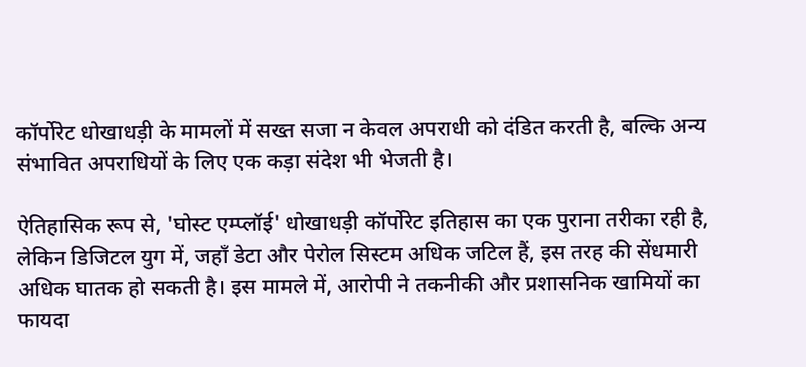कॉर्पोरेट धोखाधड़ी के मामलों में सख्त सजा न केवल अपराधी को दंडित करती है, बल्कि अन्य संभावित अपराधियों के लिए एक कड़ा संदेश भी भेजती है।

ऐतिहासिक रूप से, 'घोस्ट एम्प्लॉई' धोखाधड़ी कॉर्पोरेट इतिहास का एक पुराना तरीका रही है, लेकिन डिजिटल युग में, जहाँ डेटा और पेरोल सिस्टम अधिक जटिल हैं, इस तरह की सेंधमारी अधिक घातक हो सकती है। इस मामले में, आरोपी ने तकनीकी और प्रशासनिक खामियों का फायदा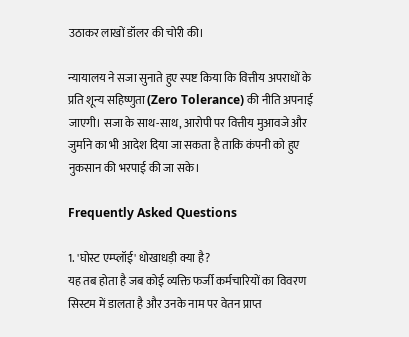उठाकर लाखों डॉलर की चोरी की।

न्यायालय ने सजा सुनाते हुए स्पष्ट किया कि वित्तीय अपराधों के प्रति शून्य सहिष्णुता (Zero Tolerance) की नीति अपनाई जाएगी। सजा के साथ-साथ, आरोपी पर वित्तीय मुआवजे और जुर्माने का भी आदेश दिया जा सकता है ताकि कंपनी को हुए नुकसान की भरपाई की जा सके।

Frequently Asked Questions

1. 'घोस्ट एम्प्लॉई' धोखाधड़ी क्या है?
यह तब होता है जब कोई व्यक्ति फर्जी कर्मचारियों का विवरण सिस्टम में डालता है और उनके नाम पर वेतन प्राप्त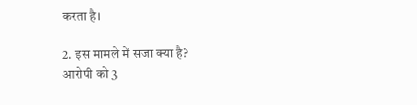करता है।

2. इस मामले में सजा क्या है?
आरोपी को 3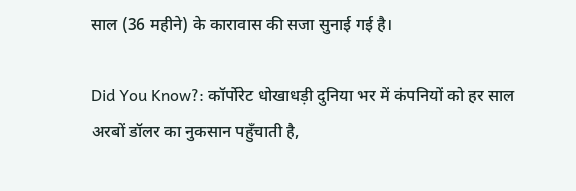साल (36 महीने) के कारावास की सजा सुनाई गई है।

Did You Know?: कॉर्पोरेट धोखाधड़ी दुनिया भर में कंपनियों को हर साल अरबों डॉलर का नुकसान पहुँचाती है,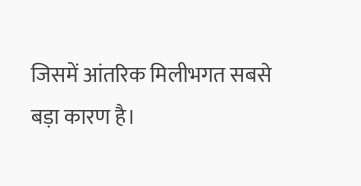जिसमें आंतरिक मिलीभगत सबसे बड़ा कारण है।